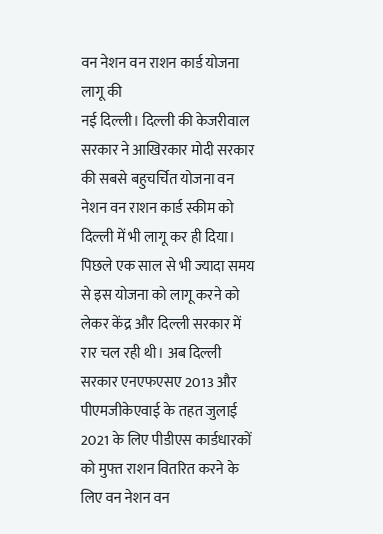वन नेशन वन राशन कार्ड योजना लागू की
नई दिल्ली। दिल्ली की केजरीवाल सरकार ने आखिरकार मोदी सरकार की सबसे बहुचर्चित योजना वन नेशन वन राशन कार्ड स्कीम को दिल्ली में भी लागू कर ही दिया।
पिछले एक साल से भी ज्यादा समय से इस योजना को लागू करने को लेकर केंद्र और दिल्ली सरकार में रार चल रही थी। अब दिल्ली सरकार एनएफएसए 2013 और पीएमजीकेएवाई के तहत जुलाई 2021 के लिए पीडीएस कार्डधारकों को मुफ्त राशन वितरित करने के लिए वन नेशन वन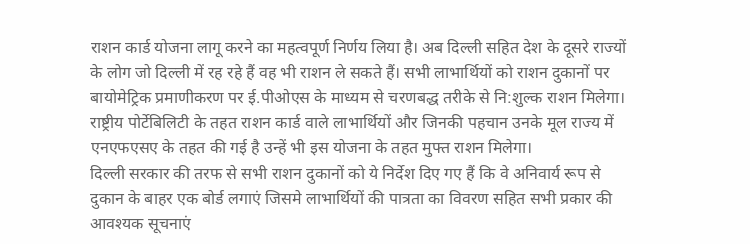राशन कार्ड योजना लागू करने का महत्वपूर्ण निर्णय लिया है। अब दिल्ली सहित देश के दूसरे राज्यों के लोग जो दिल्ली में रह रहे हैं वह भी राशन ले सकते हैं। सभी लाभार्थियों को राशन दुकानों पर बायोमेट्रिक प्रमाणीकरण पर ई.पीओएस के माध्यम से चरणबद्ध तरीके से नि:शुल्क राशन मिलेगा। राष्ट्रीय पोर्टेबिलिटी के तहत राशन कार्ड वाले लाभार्थियों और जिनकी पहचान उनके मूल राज्य में एनएफएसए के तहत की गई है उन्हें भी इस योजना के तहत मुफ्त राशन मिलेगा।
दिल्ली सरकार की तरफ से सभी राशन दुकानों को ये निर्देश दिए गए हैं कि वे अनिवार्य रूप से दुकान के बाहर एक बोर्ड लगाएं जिसमे लाभार्थियों की पात्रता का विवरण सहित सभी प्रकार की आवश्यक सूचनाएं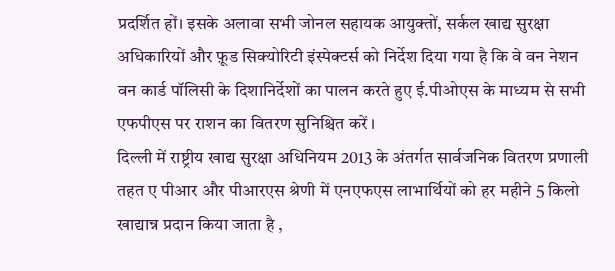प्रदर्शित हों। इसके अलावा सभी जोनल सहायक आयुक्तों, सर्कल खाद्य सुरक्षा अधिकारियों और फ़ूड सिक्योरिटी इंस्पेक्टर्स को निर्देश दिया गया है कि वे वन नेशन वन कार्ड पॉलिसी के दिशानिर्देशों का पालन करते हुए ई.पीओएस के माध्यम से सभी एफपीएस पर राशन का वितरण सुनिश्चित करें ।
दिल्ली में राष्ट्रीय खाद्य सुरक्षा अधिनियम 2013 के अंतर्गत सार्वजनिक वितरण प्रणाली तहत ए पीआर और पीआरएस श्रेणी में एनएफएस लाभार्थियों को हर महीने 5 किलो खाद्यान्न प्रदान किया जाता है ,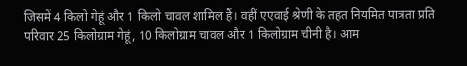जिसमें 4 किलो गेहूं और 1 किलो चावल शामिल हैं। वहीं एएवाई श्रेणी के तहत नियमित पात्रता प्रति परिवार 25 किलोग्राम गेहूं, 10 किलोग्राम चावल और 1 किलोग्राम चीनी है। आम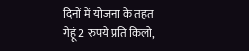दिनों में योजना के तहत गेहूं 2 रुपये प्रति किलो,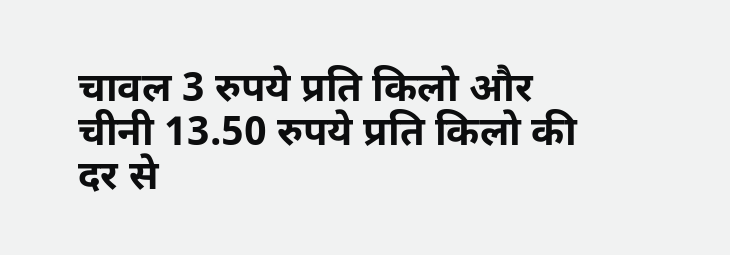चावल 3 रुपये प्रति किलो और चीनी 13.50 रुपये प्रति किलो की दर से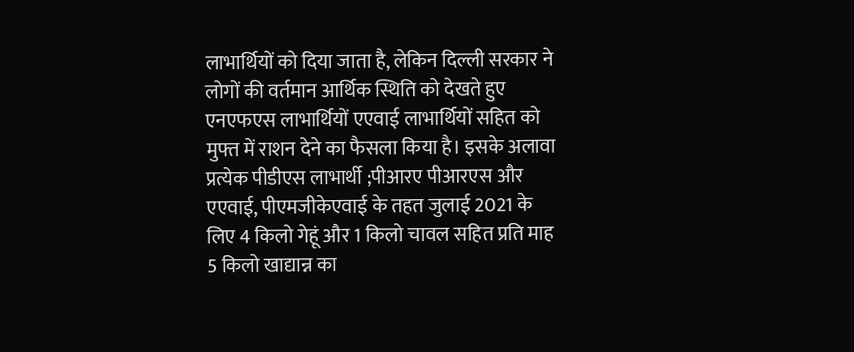लाभार्थियों को दिया जाता है, लेकिन दिल्ली सरकार ने लोगों की वर्तमान आर्थिक स्थिति को देखते हुए एनएफएस लाभार्थियों एएवाई लाभार्थियों सहित को मुफ्त में राशन देने का फैसला किया है। इसके अलावा प्रत्येक पीडीएस लाभार्थी ;पीआरए पीआरएस और एएवाई, पीएमजीकेएवाई के तहत जुलाई 2021 के लिए 4 किलो गेहूं और 1 किलो चावल सहित प्रति माह 5 किलो खाद्यान्न का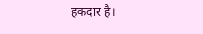हकदार है।